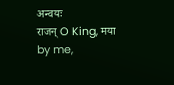अन्वयः
राजन् O King, मया by me,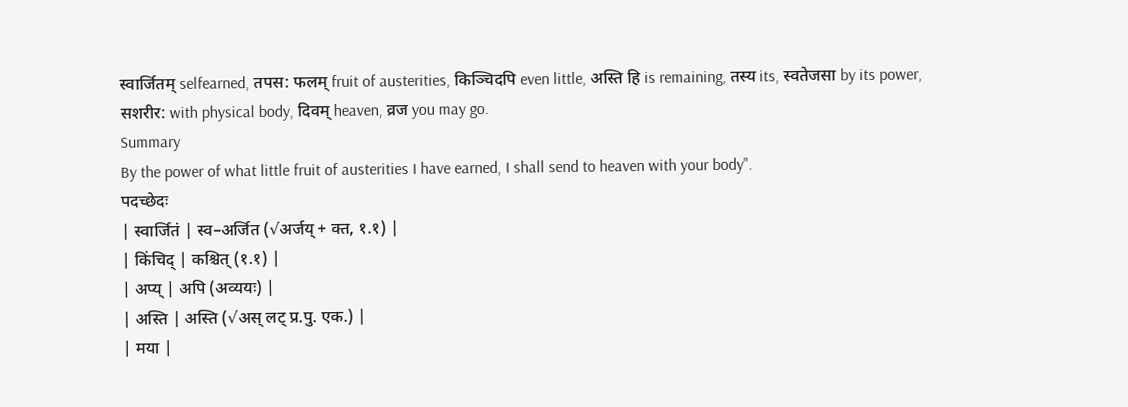स्वार्जितम् selfearned, तपस: फलम् fruit of austerities, किञ्चिदपि even little, अस्ति हि is remaining, तस्य its, स्वतेजसा by its power, सशरीर: with physical body, दिवम् heaven, व्रज you may go.
Summary
By the power of what little fruit of austerities I have earned, I shall send to heaven with your body".
पदच्छेदः
| स्वार्जितं | स्व–अर्जित (√अर्जय् + क्त, १.१) |
| किंचिद् | कश्चित् (१.१) |
| अप्य् | अपि (अव्ययः) |
| अस्ति | अस्ति (√अस् लट् प्र.पु. एक.) |
| मया |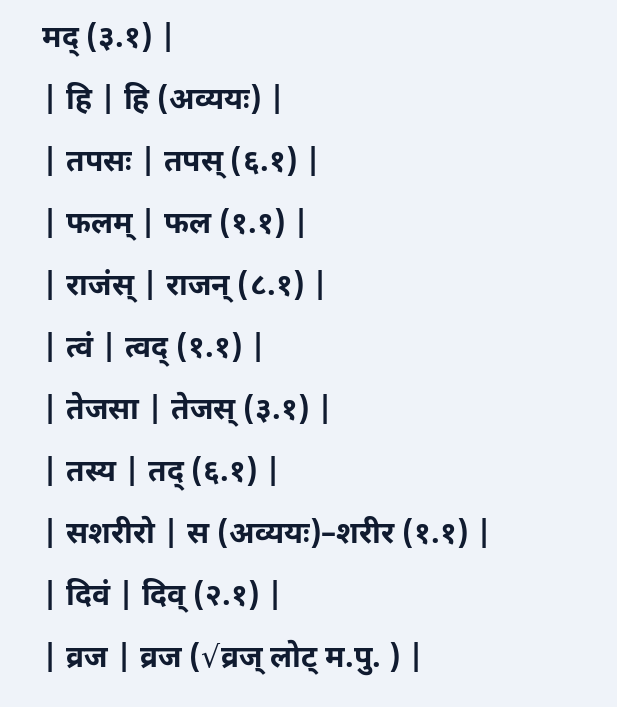मद् (३.१) |
| हि | हि (अव्ययः) |
| तपसः | तपस् (६.१) |
| फलम् | फल (१.१) |
| राजंस् | राजन् (८.१) |
| त्वं | त्वद् (१.१) |
| तेजसा | तेजस् (३.१) |
| तस्य | तद् (६.१) |
| सशरीरो | स (अव्ययः)–शरीर (१.१) |
| दिवं | दिव् (२.१) |
| व्रज | व्रज (√व्रज् लोट् म.पु. ) |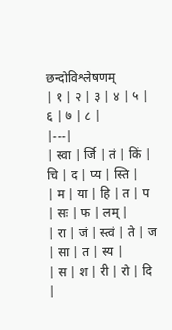छन्दोविश्लेषणम्
| १ | २ | ३ | ४ | ५ | ६ | ७ | ८ |
|---|
| स्वा | र्जि | तं | किं | चि | द | प्य | स्ति |
| म | या | हि | त | प | सः | फ | लम् |
| रा | जं | स्त्वं | ते | ज | सा | त | स्य |
| स | श | री | रो | दि |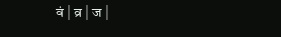वं | व्र | ज |